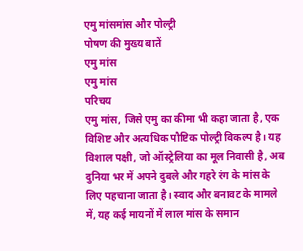एमु मांसमांस और पोल्ट्री
पोषण की मुख्य बातें
एमु मांस
एमु मांस
परिचय
एमु मांस, जिसे एमु का कीमा भी कहा जाता है, एक विशिष्ट और अत्यधिक पौष्टिक पोल्ट्री विकल्प है। यह विशाल पक्षी, जो ऑस्ट्रेलिया का मूल निवासी है, अब दुनिया भर में अपने दुबले और गहरे रंग के मांस के लिए पहचाना जाता है। स्वाद और बनावट के मामले में, यह कई मायनों में लाल मांस के समान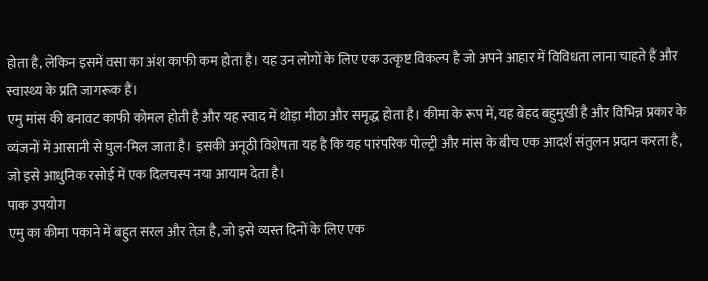होता है, लेकिन इसमें वसा का अंश काफी कम होता है। यह उन लोगों के लिए एक उत्कृष्ट विकल्प है जो अपने आहार में विविधता लाना चाहते हैं और स्वास्थ्य के प्रति जागरूक हैं।
एमु मांस की बनावट काफी कोमल होती है और यह स्वाद में थोड़ा मीठा और समृद्ध होता है। कीमा के रूप में, यह बेहद बहुमुखी है और विभिन्न प्रकार के व्यंजनों में आसानी से घुल-मिल जाता है। इसकी अनूठी विशेषता यह है कि यह पारंपरिक पोल्ट्री और मांस के बीच एक आदर्श संतुलन प्रदान करता है, जो इसे आधुनिक रसोई में एक दिलचस्प नया आयाम देता है।
पाक उपयोग
एमु का कीमा पकाने में बहुत सरल और तेज़ है, जो इसे व्यस्त दिनों के लिए एक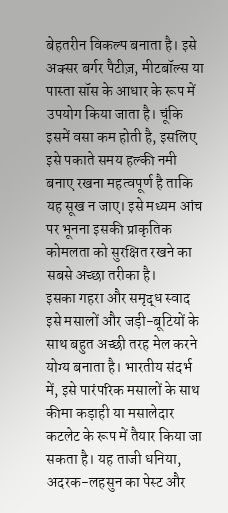बेहतरीन विकल्प बनाता है। इसे अक्सर बर्गर पैटीज़, मीटबॉल्स या पास्ता सॉस के आधार के रूप में उपयोग किया जाता है। चूंकि इसमें वसा कम होती है, इसलिए इसे पकाते समय हल्की नमी बनाए रखना महत्वपूर्ण है ताकि यह सूख न जाए। इसे मध्यम आंच पर भूनना इसकी प्राकृतिक कोमलता को सुरक्षित रखने का सबसे अच्छा तरीका है।
इसका गहरा और समृद्ध स्वाद इसे मसालों और जड़ी-बूटियों के साथ बहुत अच्छी तरह मेल करने योग्य बनाता है। भारतीय संदर्भ में, इसे पारंपरिक मसालों के साथ कीमा कड़ाही या मसालेदार कटलेट के रूप में तैयार किया जा सकता है। यह ताजी धनिया, अदरक-लहसुन का पेस्ट और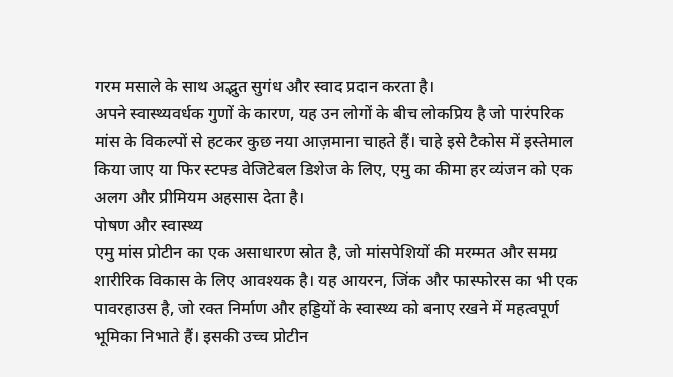गरम मसाले के साथ अद्भुत सुगंध और स्वाद प्रदान करता है।
अपने स्वास्थ्यवर्धक गुणों के कारण, यह उन लोगों के बीच लोकप्रिय है जो पारंपरिक मांस के विकल्पों से हटकर कुछ नया आज़माना चाहते हैं। चाहे इसे टैकोस में इस्तेमाल किया जाए या फिर स्टफ्ड वेजिटेबल डिशेज के लिए, एमु का कीमा हर व्यंजन को एक अलग और प्रीमियम अहसास देता है।
पोषण और स्वास्थ्य
एमु मांस प्रोटीन का एक असाधारण स्रोत है, जो मांसपेशियों की मरम्मत और समग्र शारीरिक विकास के लिए आवश्यक है। यह आयरन, जिंक और फास्फोरस का भी एक पावरहाउस है, जो रक्त निर्माण और हड्डियों के स्वास्थ्य को बनाए रखने में महत्वपूर्ण भूमिका निभाते हैं। इसकी उच्च प्रोटीन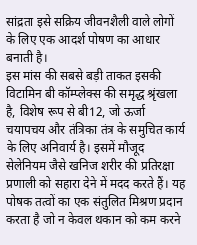सांद्रता इसे सक्रिय जीवनशैली वाले लोगों के लिए एक आदर्श पोषण का आधार बनाती है।
इस मांस की सबसे बड़ी ताकत इसकी विटामिन बी कॉम्प्लेक्स की समृद्ध श्रृंखला है, विशेष रूप से बी12, जो ऊर्जा चयापचय और तंत्रिका तंत्र के समुचित कार्य के लिए अनिवार्य है। इसमें मौजूद सेलेनियम जैसे खनिज शरीर की प्रतिरक्षा प्रणाली को सहारा देने में मदद करते हैं। यह पोषक तत्वों का एक संतुलित मिश्रण प्रदान करता है जो न केवल थकान को कम करने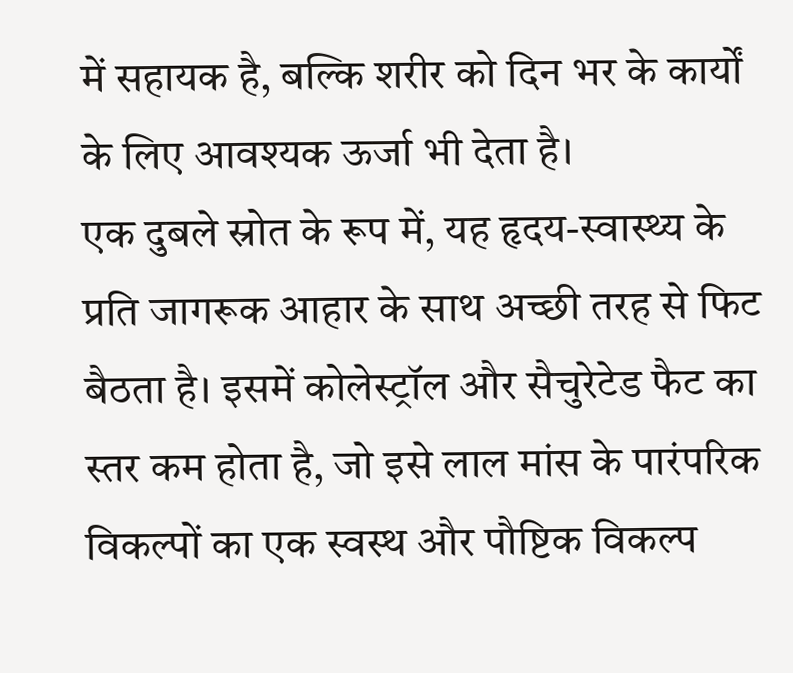में सहायक है, बल्कि शरीर को दिन भर के कार्यों के लिए आवश्यक ऊर्जा भी देता है।
एक दुबले स्रोत के रूप में, यह हृदय-स्वास्थ्य के प्रति जागरूक आहार के साथ अच्छी तरह से फिट बैठता है। इसमें कोलेस्ट्रॉल और सैचुरेटेड फैट का स्तर कम होता है, जो इसे लाल मांस के पारंपरिक विकल्पों का एक स्वस्थ और पौष्टिक विकल्प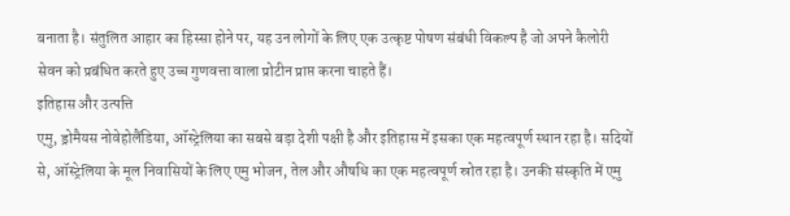बनाता है। संतुलित आहार का हिस्सा होने पर, यह उन लोगों के लिए एक उत्कृष्ट पोषण संबंधी विकल्प है जो अपने कैलोरी सेवन को प्रबंधित करते हुए उच्च गुणवत्ता वाला प्रोटीन प्राप्त करना चाहते हैं।
इतिहास और उत्पत्ति
एमु, ड्रोमैयस नोवेहोलैंडिया, ऑस्ट्रेलिया का सबसे बड़ा देशी पक्षी है और इतिहास में इसका एक महत्वपूर्ण स्थान रहा है। सदियों से, ऑस्ट्रेलिया के मूल निवासियों के लिए एमु भोजन, तेल और औषधि का एक महत्वपूर्ण स्रोत रहा है। उनकी संस्कृति में एमु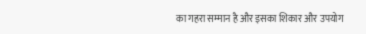का गहरा सम्मान है और इसका शिकार और उपयोग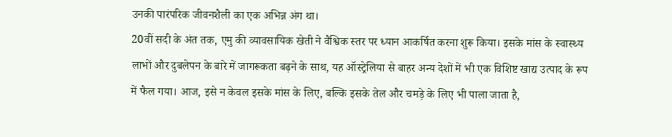उनकी पारंपरिक जीवनशैली का एक अभिन्न अंग था।
20वीं सदी के अंत तक, एमु की व्यावसायिक खेती ने वैश्विक स्तर पर ध्यान आकर्षित करना शुरू किया। इसके मांस के स्वास्थ्य लाभों और दुबलेपन के बारे में जागरूकता बढ़ने के साथ, यह ऑस्ट्रेलिया से बाहर अन्य देशों में भी एक विशिष्ट खाद्य उत्पाद के रूप में फैल गया। आज, इसे न केवल इसके मांस के लिए, बल्कि इसके तेल और चमड़े के लिए भी पाला जाता है,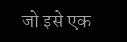जो इसे एक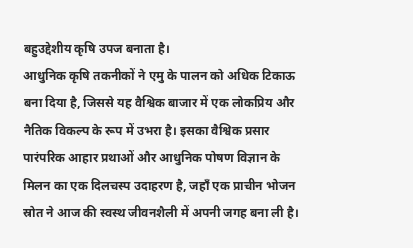बहुउद्देशीय कृषि उपज बनाता है।
आधुनिक कृषि तकनीकों ने एमु के पालन को अधिक टिकाऊ बना दिया है, जिससे यह वैश्विक बाजार में एक लोकप्रिय और नैतिक विकल्प के रूप में उभरा है। इसका वैश्विक प्रसार पारंपरिक आहार प्रथाओं और आधुनिक पोषण विज्ञान के मिलन का एक दिलचस्प उदाहरण है, जहाँ एक प्राचीन भोजन स्रोत ने आज की स्वस्थ जीवनशैली में अपनी जगह बना ली है।